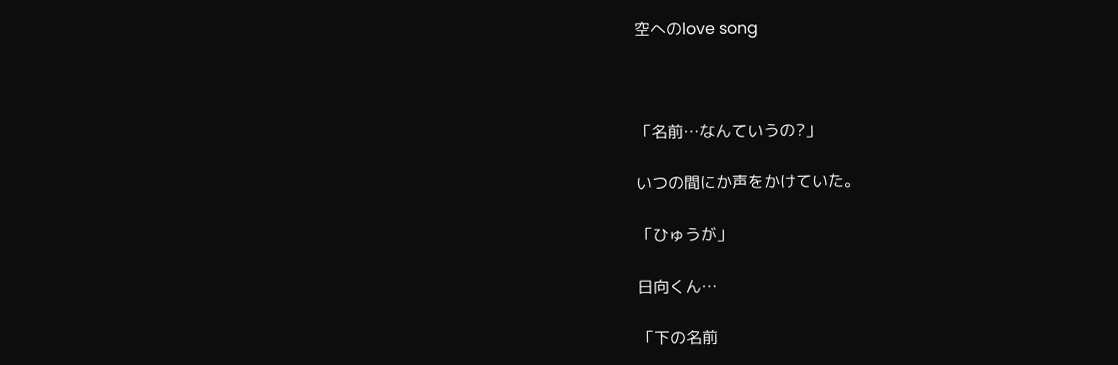空へのlove song



「名前…なんていうの?」

いつの間にか声をかけていた。

「ひゅうが」

日向くん…

「下の名前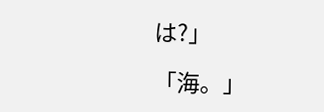は?」

「海。」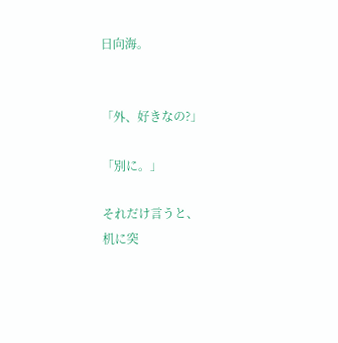日向海。


「外、好きなの?」

「別に。」

それだけ言うと、
机に突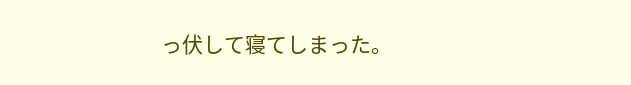っ伏して寝てしまった。